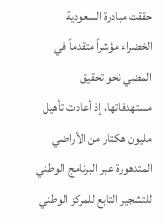حققت مبادرة السعودية الخضراء مؤشراً متقدماً في المضي نحو تحقيق مستهدفاتها، إذ أعادت تأهيل مليون هكتار من الأراضي المتدهورة عبر البرنامج الوطني للتشجير التابع للمركز الوطني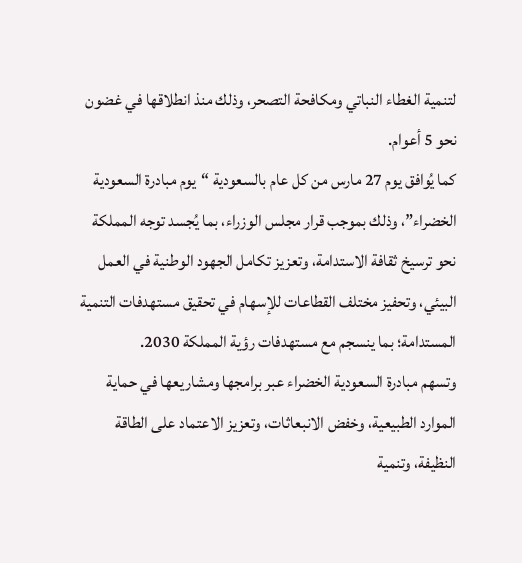لتنمية الغطاء النباتي ومكافحة التصحر، وذلك منذ انطلاقها في غضون نحو 5 أعوام.
كما يُوافق يوم 27 مارس من كل عام بالسعودية “يوم مبادرة السعودية الخضراء”، وذلك بموجب قرار مجلس الوزراء، بما يُجسد توجه المملكة نحو ترسيخ ثقافة الاستدامة، وتعزيز تكامل الجهود الوطنية في العمل البيئي، وتحفيز مختلف القطاعات للإسهام في تحقيق مستهدفات التنمية المستدامة؛ بما ينسجم مع مستهدفات رؤية المملكة 2030.
وتسهم مبادرة السعودية الخضراء عبر برامجها ومشاريعها في حماية الموارد الطبيعية، وخفض الانبعاثات، وتعزيز الاعتماد على الطاقة النظيفة، وتنمية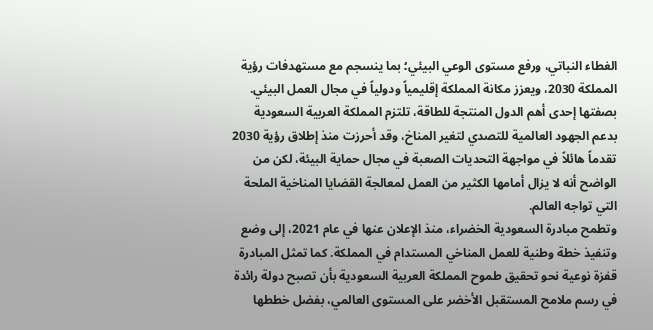الغطاء النباتي، ورفع مستوى الوعي البيئي؛ بما ينسجم مع مستهدفات رؤية المملكة 2030، ويعزز مكانة المملكة إقليمياً ودولياً في مجال العمل البيئي.
بصفتها إحدى أهم الدول المنتجة للطاقة، تلتزم المملكة العربية السعودية بدعم الجهود العالمية للتصدي لتغير المناخ، وقد أحرزت منذ إطلاق رؤية 2030 تقدماً هائلاً في مواجهة التحديات الصعبة في مجال حماية البيئة، لكن من الواضح أنه لا يزال أمامها الكثير من العمل لمعالجة القضايا المناخية الملحة التي تواجه العالم.
وتطمح مبادرة السعودية الخضراء، منذ الإعلان عنها في عام 2021، إلى وضع وتنفيذ خطة وطنية للعمل المناخي المستدام في المملكة. كما تمثل المبادرة قفزة نوعية نحو تحقيق طموح المملكة العربية السعودية بأن تصبح دولة رائدة في رسم ملامح المستقبل الأخضر على المستوى العالمي، بفضل خططها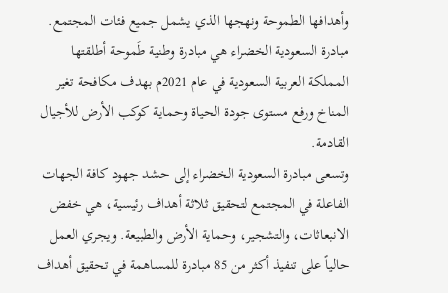وأهدافها الطموحة ونهجها الذي يشمل جميع فئات المجتمع.
مبادرة السعودية الخضراء هي مبادرة وطنية طَموحة أطلقتها المملكة العربية السعودية في عام 2021م بهدف مكافحة تغير المناخ ورفع مستوى جودة الحياة وحماية كوكب الأرض للأجيال القادمة.
وتسعى مبادرة السعودية الخضراء إلى حشد جهود كافة الجهات الفاعلة في المجتمع لتحقيق ثلاثة أهداف رئيسية، هي خفض الانبعاثات، والتشجير، وحماية الأرض والطبيعة. ويجري العمل حالياً على تنفيذ أكثر من 85 مبادرة للمساهمة في تحقيق أهداف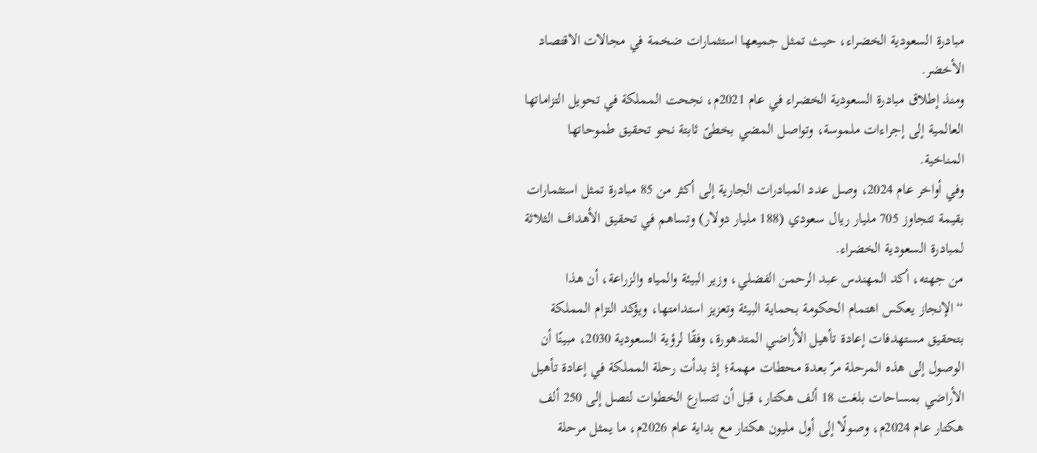مبادرة السعودية الخضراء، حيث تمثل جميعها استثمارات ضخمة في مجالات الاقتصاد الأخضر.
ومنذ إطلاق مبادرة السعودية الخضراء في عام 2021م، نجحت المملكة في تحويل التزاماتها العالمية إلى إجراءات ملموسة، وتواصل المضي بخطىً ثابتة نحو تحقيق طموحاتها المناخية.
وفي أواخر عام 2024، وصل عدد المبادرات الجارية إلى أكثر من 85 مبادرة تمثل استثمارات بقيمة تتجاوز 705 مليار ريال سعودي (188 مليار دولار) وتساهم في تحقيق الأهداف الثلاثة لمبادرة السعودية الخضراء.
من جهته، أكد المهندس عبد الرحمن الفضلي، وزير البيئة والمياه والزراعة، أن هذا “الإنجاز يعكس اهتمام الحكومة بحماية البيئة وتعزيز استدامتها، ويؤكد التزام المملكة بتحقيق مستهدفات إعادة تأهيل الأراضي المتدهورة، وفقًا لرؤية السعودية 2030، مبينًا أن الوصول إلى هذه المرحلة مرّ بعدة محطات مهمة؛ إذ بدأت رحلة المملكة في إعادة تأهيل الأراضي بمساحات بلغت 18 ألف هكتار، قبل أن تتسارع الخطوات لتصل إلى 250 ألف هكتار عام 2024م، وصولًا إلى أول مليون هكتار مع بداية عام 2026م، ما يمثل مرحلة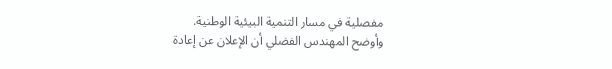مفصلية في مسار التنمية البيئية الوطنية.
وأوضح المهندس الفضلي أن الإعلان عن إعادة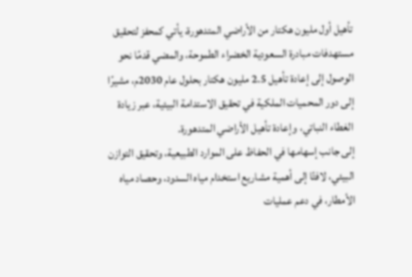تأهيل أول مليون هكتار من الأراضي المتدهورة، يأتي كمحفز لتحقيق مستهدفات مبادرة السعودية الخضراء الطموحة، والمضي قدمًا نحو الوصول إلى إعادة تأهيل 2.5 مليون هكتار بحلول عام 2030م، مشيرًا إلى دور المحميات الملكية في تحقيق الاستدامة البيئية، عبر زيادة الغطاء النباتي، وإعادة تأهيل الأراضي المتدهورة.
إلى جانب إسهامها في الحفاظ على الموارد الطبيعية، وتحقيق التوازن البيئي، لافتًا إلى أهمية مشاريع استخدام مياه السدود، وحصاد مياه الأمطار، في دعم عمليات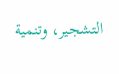التشجير، وتنمية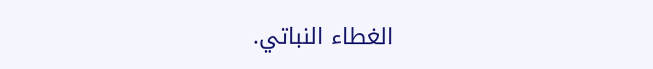الغطاء النباتي.